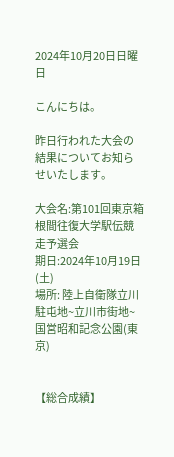2024年10月20日日曜日

こんにちは。

昨日行われた大会の結果についてお知らせいたします。

大会名:第101回東京箱根間往復大学駅伝競走予選会
期日:2024年10月19日(土)
場所: 陸上自衛隊立川駐屯地~立川市街地~国営昭和記念公園(東京)


【総合成績】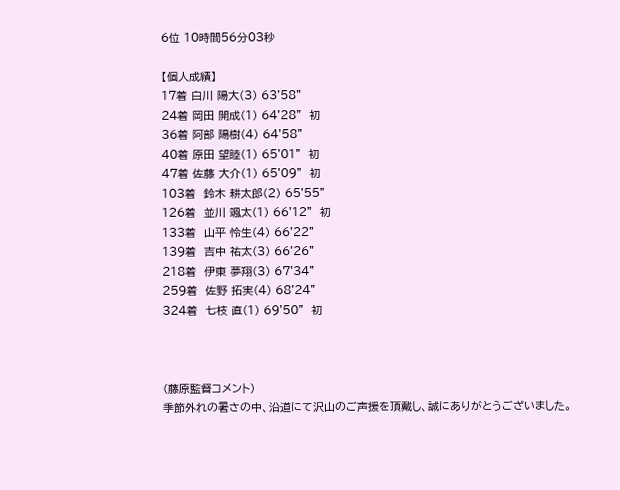6位 10時間56分03秒

【個人成績】
17着 白川 陽大(3) 63'58"
24着 岡田 開成(1) 64'28"  初
36着 阿部 陽樹(4) 64'58"
40着 原田 望睦(1) 65'01"  初
47着 佐藤 大介(1) 65'09"  初
103着  鈴木 耕太郎(2) 65'55"
126着  並川 颯太(1) 66'12"  初
133着  山平 怜生(4) 66'22"
139着  吉中 祐太(3) 66'26"
218着  伊東 夢翔(3) 67'34"
259着  佐野 拓実(4) 68'24"
324着  七枝 直(1) 69'50"  初



(藤原監督コメント)
季節外れの暑さの中、沿道にて沢山のご声援を頂戴し、誠にありがとうございました。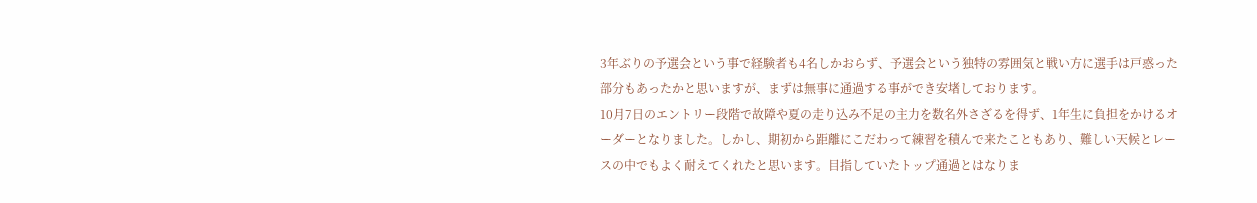3年ぶりの予選会という事で経験者も4名しかおらず、予選会という独特の雰囲気と戦い方に選手は戸惑った部分もあったかと思いますが、まずは無事に通過する事ができ安堵しております。
10月7日のエントリー段階で故障や夏の走り込み不足の主力を数名外さざるを得ず、1年生に負担をかけるオーダーとなりました。しかし、期初から距離にこだわって練習を積んで来たこともあり、難しい天候とレースの中でもよく耐えてくれたと思います。目指していたトップ通過とはなりま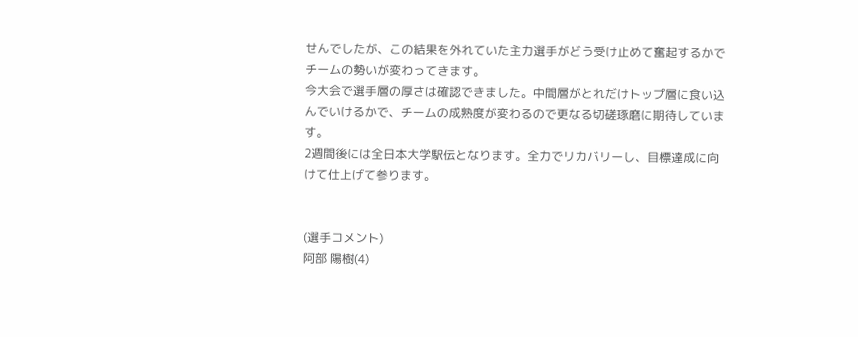せんでしたが、この結果を外れていた主力選手がどう受け止めて奮起するかでチームの勢いが変わってきます。
今大会で選手層の厚さは確認できました。中間層がとれだけトップ層に食い込んでいけるかで、チームの成熟度が変わるので更なる切磋琢磨に期待しています。
2週間後には全日本大学駅伝となります。全力でリカバリーし、目標達成に向けて仕上げて参ります。


(選手コメント)
阿部 陽樹(4)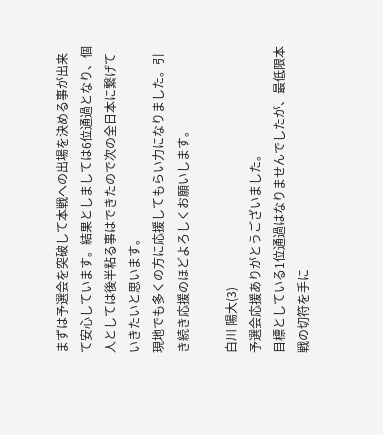まずは予選会を突破して本戦への出場を決める事が出来て安心しています。結果としましては6位通過となり、個人としては後半粘る事はできたので次の全日本に繋げていきたいと思います。
現地でも多くの方に応援してもらい力になりました。引き続き応援のほどよろしくお願いします。

白川 陽大(3)
予選会応援ありがとうございました。
目標としている1位通過はなりませんでしたが、最低限本戦の切符を手に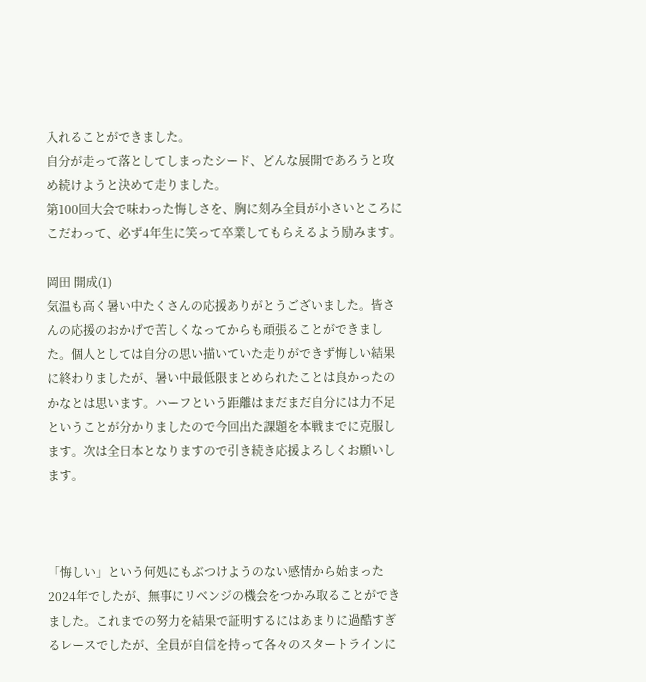入れることができました。
自分が走って落としてしまったシード、どんな展開であろうと攻め続けようと決めて走りました。
第100回大会で味わった悔しさを、胸に刻み全員が小さいところにこだわって、必ず4年生に笑って卒業してもらえるよう励みます。

岡田 開成(1)
気温も高く暑い中たくさんの応援ありがとうございました。皆さんの応援のおかげで苦しくなってからも頑張ることができました。個人としては自分の思い描いていた走りができず悔しい結果に終わりましたが、暑い中最低限まとめられたことは良かったのかなとは思います。ハーフという距離はまだまだ自分には力不足ということが分かりましたので今回出た課題を本戦までに克服します。次は全日本となりますので引き続き応援よろしくお願いします。



「悔しい」という何処にもぶつけようのない感情から始まった2024年でしたが、無事にリベンジの機会をつかみ取ることができました。これまでの努力を結果で証明するにはあまりに過酷すぎるレースでしたが、全員が自信を持って各々のスタートラインに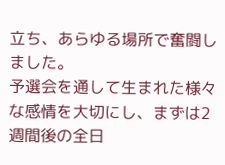立ち、あらゆる場所で奮闘しました。
予選会を通して生まれた様々な感情を大切にし、まずは2週間後の全日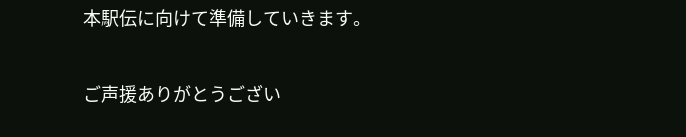本駅伝に向けて準備していきます。

ご声援ありがとうござい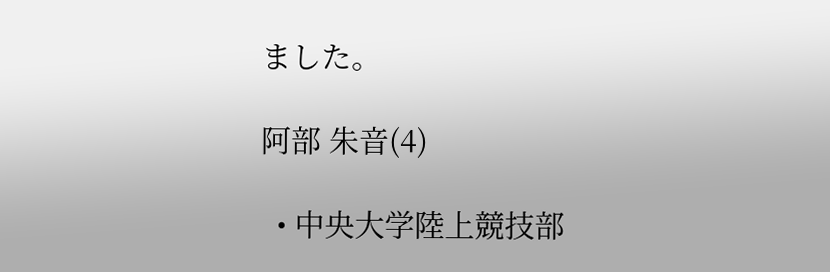ました。

阿部 朱音(4)

  • 中央大学陸上競技部